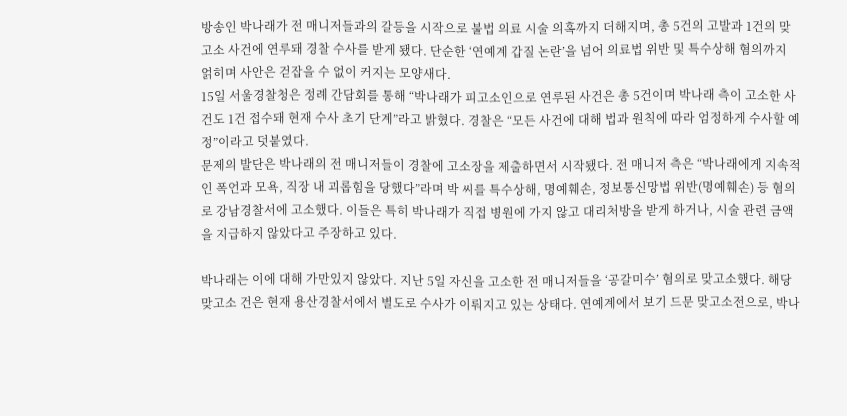방송인 박나래가 전 매니저들과의 갈등을 시작으로 불법 의료 시술 의혹까지 더해지며, 총 5건의 고발과 1건의 맞고소 사건에 연루돼 경찰 수사를 받게 됐다. 단순한 ‘연예계 갑질 논란’을 넘어 의료법 위반 및 특수상해 혐의까지 얽히며 사안은 걷잡을 수 없이 커지는 모양새다.
15일 서울경찰청은 정례 간담회를 통해 “박나래가 피고소인으로 연루된 사건은 총 5건이며 박나래 측이 고소한 사건도 1건 접수돼 현재 수사 초기 단계”라고 밝혔다. 경찰은 “모든 사건에 대해 법과 원칙에 따라 엄정하게 수사할 예정”이라고 덧붙였다.
문제의 발단은 박나래의 전 매니저들이 경찰에 고소장을 제출하면서 시작됐다. 전 매니저 측은 “박나래에게 지속적인 폭언과 모욕, 직장 내 괴롭힘을 당했다”라며 박 씨를 특수상해, 명예훼손, 정보통신망법 위반(명예훼손) 등 혐의로 강남경찰서에 고소했다. 이들은 특히 박나래가 직접 병원에 가지 않고 대리처방을 받게 하거나, 시술 관련 금액을 지급하지 않았다고 주장하고 있다.

박나래는 이에 대해 가만있지 않았다. 지난 5일 자신을 고소한 전 매니저들을 ‘공갈미수’ 혐의로 맞고소했다. 해당 맞고소 건은 현재 용산경찰서에서 별도로 수사가 이뤄지고 있는 상태다. 연예계에서 보기 드문 맞고소전으로, 박나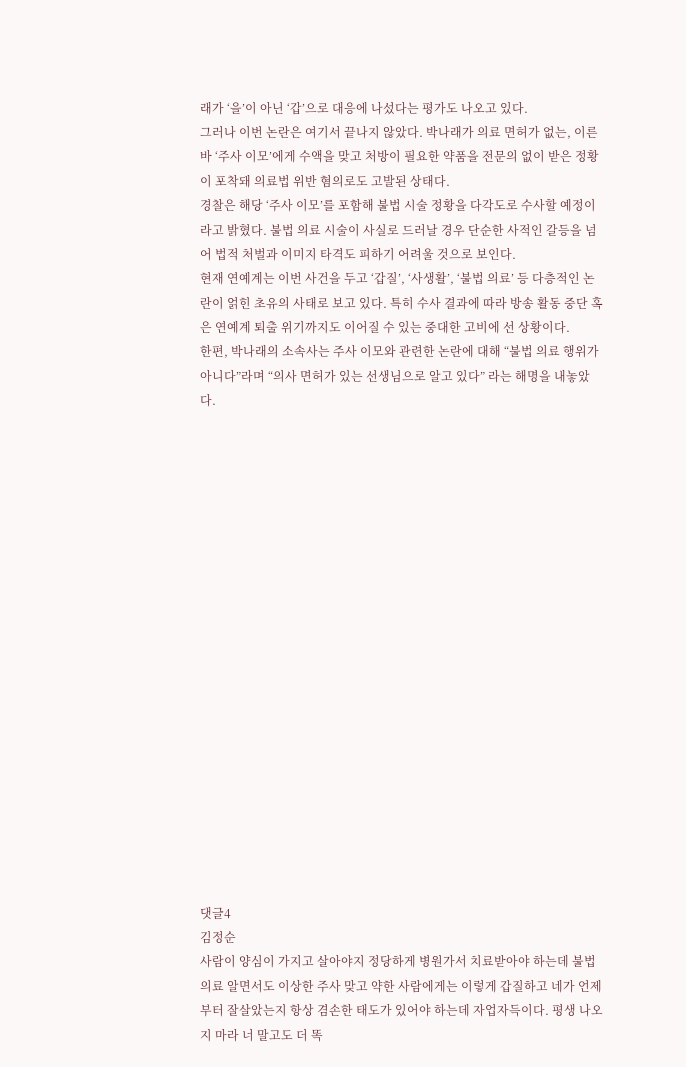래가 ‘을’이 아닌 ‘갑’으로 대응에 나섰다는 평가도 나오고 있다.
그러나 이번 논란은 여기서 끝나지 않았다. 박나래가 의료 면허가 없는, 이른바 ‘주사 이모’에게 수액을 맞고 처방이 필요한 약품을 전문의 없이 받은 정황이 포착돼 의료법 위반 혐의로도 고발된 상태다.
경찰은 해당 ‘주사 이모’를 포함해 불법 시술 정황을 다각도로 수사할 예정이라고 밝혔다. 불법 의료 시술이 사실로 드러날 경우 단순한 사적인 갈등을 넘어 법적 처벌과 이미지 타격도 피하기 어려울 것으로 보인다.
현재 연예계는 이번 사건을 두고 ‘갑질’, ‘사생활’, ‘불법 의료’ 등 다층적인 논란이 얽힌 초유의 사태로 보고 있다. 특히 수사 결과에 따라 방송 활동 중단 혹은 연예계 퇴출 위기까지도 이어질 수 있는 중대한 고비에 선 상황이다.
한편, 박나래의 소속사는 주사 이모와 관련한 논란에 대해 “불법 의료 행위가 아니다”라며 “의사 면허가 있는 선생님으로 알고 있다” 라는 해명을 내놓았다.




















댓글4
김정순
사람이 양심이 가지고 살아야지 정당하게 병원가서 치료받아야 하는데 불법의료 알면서도 이상한 주사 맞고 약한 사람에게는 이렇게 갑질하고 네가 언제부터 잘살았는지 항상 겸손한 태도가 있어야 하는데 자업자득이다. 평생 나오지 마라 너 말고도 더 똑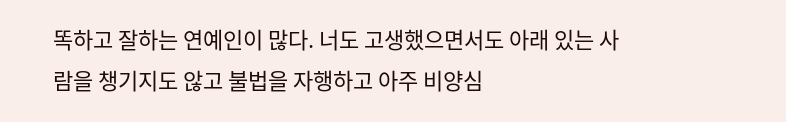똑하고 잘하는 연예인이 많다. 너도 고생했으면서도 아래 있는 사람을 챙기지도 않고 불법을 자행하고 아주 비양심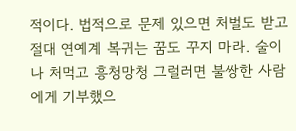적이다. 법적으로 문제 있으면 처벌도 받고 절대 연예계 복귀는 꿈도 꾸지 마라. 술이나 처먹고 흥청망청 그럴러면 불쌍한 사람에게 기부했으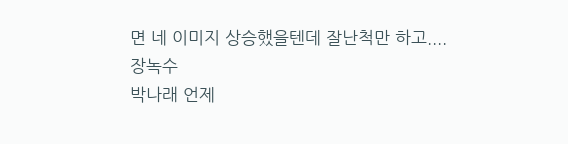면 네 이미지 상승했을텐데 잘난척만 하고....
장녹수
박나래 언제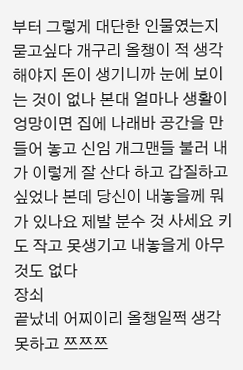부터 그렇게 대단한 인물였는지 묻고싶다 개구리 올챙이 적 생각해야지 돈이 생기니까 눈에 보이는 것이 없나 본대 얼마나 생활이 엉망이면 집에 나래바 공간을 만들어 놓고 신임 개그맨들 불러 내가 이렇게 잘 산다 하고 갑질하고 싶었나 본데 당신이 내놓을께 뭐가 있나요 제발 분수 것 사세요 키도 작고 못생기고 내놓을게 아무것도 없다
장쇠
끝났네 어찌이리 올챙일쩍 생각 못하고 쯔쯔쯔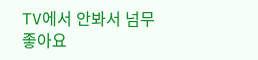TV에서 안봐서 넘무좋아요